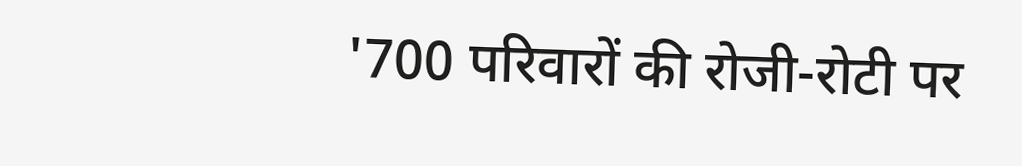'700 परिवारों की रोजी-रोटी पर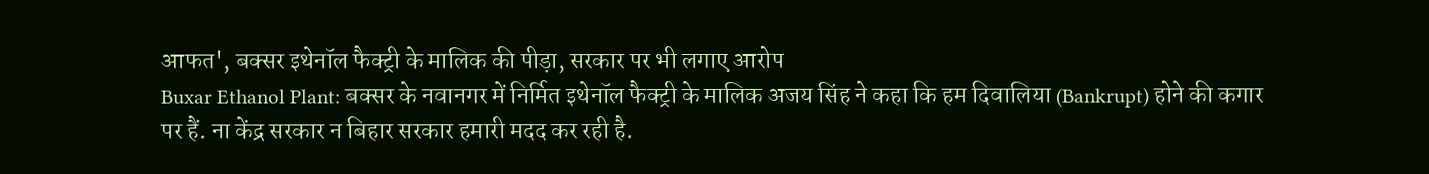आफत', बक्सर इथेनॉल फैक्ट्री के मालिक की पीड़ा, सरकार पर भी लगाए आरोप
Buxar Ethanol Plant: बक्सर के नवानगर में निर्मित इथेनॉल फैक्ट्री के मालिक अजय सिंह ने कहा कि हम दिवालिया (Bankrupt) होने की कगार पर हैं. ना केंद्र सरकार न बिहार सरकार हमारी मदद कर रही है.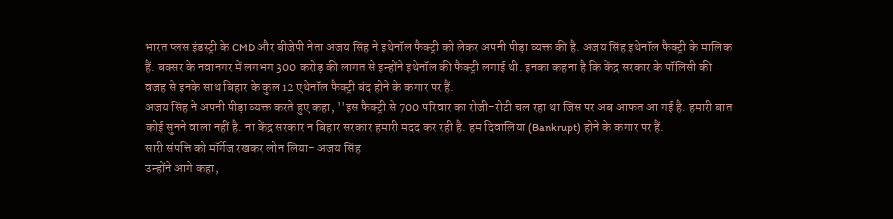भारत प्लस इंडस्ट्री के CMD और बीजेपी नेता अजय सिंह ने इथेनॉल फैक्ट्री को लेकर अपनी पीड़ा व्यक्त की है. अजय सिंह इथेनॉल फैक्ट्री के मालिक हैं. बक्सर के नवानगर में लगभग 300 करोड़ की लागत से इन्होंने इथेनॉल की फैक्ट्री लगाई थी. इनका कहना है कि केंद्र सरकार के पॉलिसी की वजह से इनके साथ बिहार के कुल 12 एथेनॉल फैक्ट्री बंद होने के कगार पर हैं.
अजय सिंह ने अपनी पीड़ा व्यक्त करते हुए कहा, ''इस फैक्ट्री से 700 परिवार का रोजी-रोटी चल रहा था जिस पर अब आफत आ गई है. हमारी बात कोई सुनने वाला नहीं है. ना केंद्र सरकार न बिहार सरकार हमारी मदद कर रही है. हम दिवालिया (Bankrupt) होने के कगार पर हैं.
सारी संपत्ति को मॉर्गेज रखकर लोन लिया- अजय सिंह
उन्होंने आगे कहा,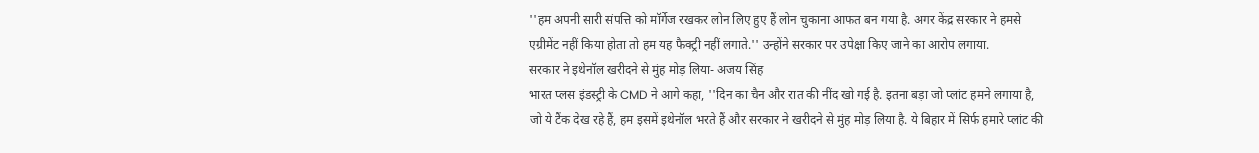''हम अपनी सारी संपत्ति को मॉर्गेज रखकर लोन लिए हुए हैं लोन चुकाना आफत बन गया है. अगर केंद्र सरकार ने हमसे एग्रीमेंट नहीं किया होता तो हम यह फैक्ट्री नहीं लगाते.'' उन्होंने सरकार पर उपेक्षा किए जाने का आरोप लगाया.
सरकार ने इथेनॉल खरीदने से मुंह मोड़ लिया- अजय सिंह
भारत प्लस इंडस्ट्री के CMD ने आगे कहा, ''दिन का चैन और रात की नींद खो गई है. इतना बड़ा जो प्लांट हमने लगाया है, जो ये टैंक देख रहे हैं, हम इसमें इथेनॉल भरते हैं और सरकार ने खरीदने से मुंह मोड़ लिया है. ये बिहार में सिर्फ हमारे प्लांट की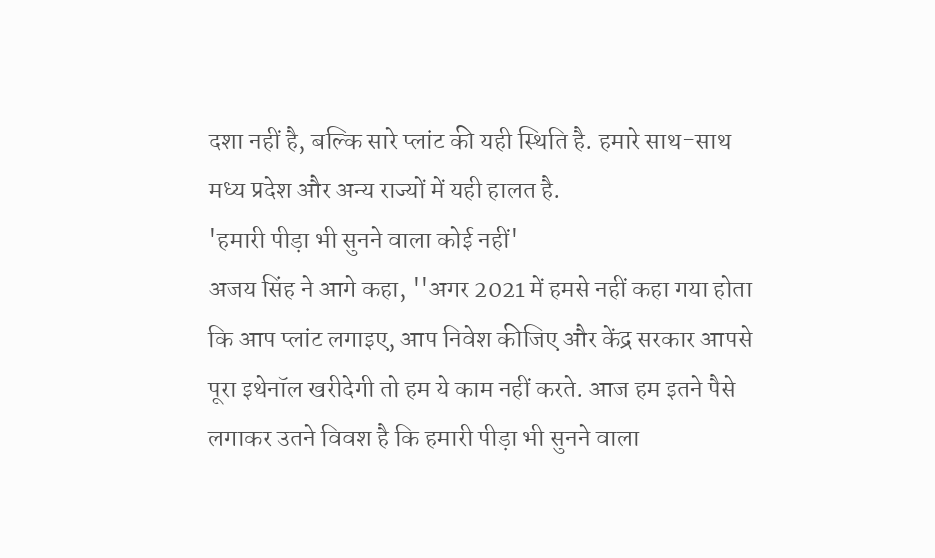दशा नहीं है, बल्कि सारे प्लांट की यही स्थिति है. हमारे साथ-साथ मध्य प्रदेश और अन्य राज्यों में यही हालत है.
'हमारी पीड़ा भी सुनने वाला कोई नहीं'
अजय सिंह ने आगे कहा, ''अगर 2021 में हमसे नहीं कहा गया होता कि आप प्लांट लगाइए, आप निवेश कीजिए और केंद्र सरकार आपसे पूरा इथेनॉल खरीदेगी तो हम ये काम नहीं करते. आज हम इतने पैसे लगाकर उतने विवश है कि हमारी पीड़ा भी सुनने वाला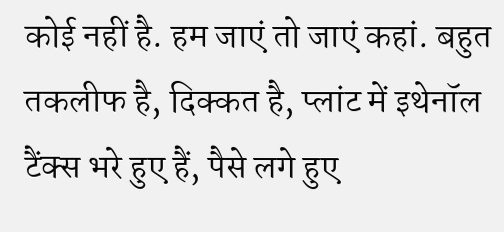कोई नहीं है. हम जाएं तो जाएं कहां. बहुत तकलीफ है, दिक्कत है, प्लांट में इथेनॉल टैंक्स भरे हुए हैं, पैसे लगे हुए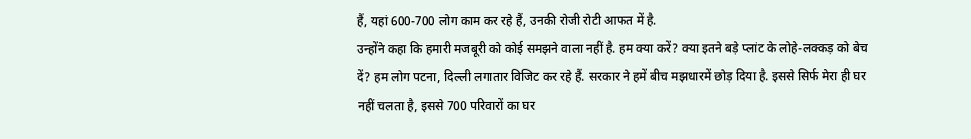हैं, यहां 600-700 लोग काम कर रहे हैं, उनकी रोजी रोटी आफत में है.
उन्होंने कहा कि हमारी मजबूरी को कोई समझने वाला नहीं है. हम क्या करें? क्या इतने बड़े प्लांट के लोहे-लक्कड़ को बेच दें? हम लोग पटना, दिल्ली लगातार विजिट कर रहे हैं. सरकार ने हमें बीच मझधारमें छोड़ दिया है. इससे सिर्फ मेरा ही घर नहीं चलता है, इससे 700 परिवारों का घर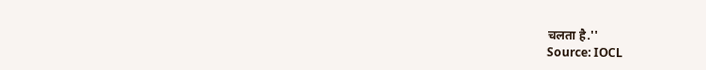चलता है.''
Source: IOCL